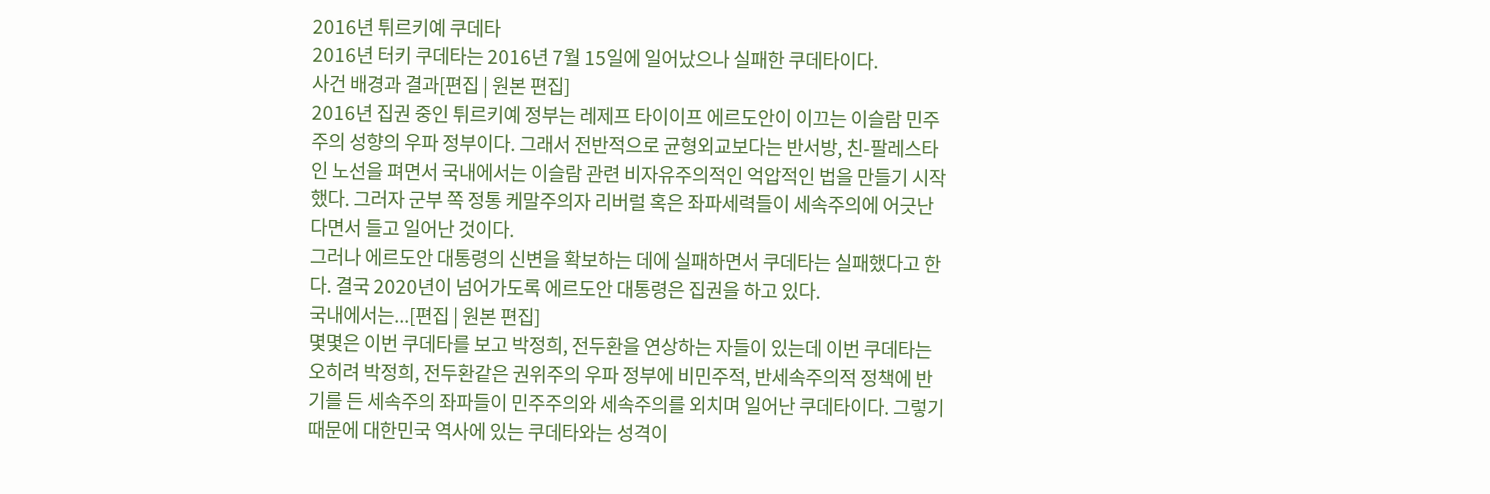2016년 튀르키예 쿠데타
2016년 터키 쿠데타는 2016년 7월 15일에 일어났으나 실패한 쿠데타이다.
사건 배경과 결과[편집 | 원본 편집]
2016년 집권 중인 튀르키예 정부는 레제프 타이이프 에르도안이 이끄는 이슬람 민주주의 성향의 우파 정부이다. 그래서 전반적으로 균형외교보다는 반서방, 친-팔레스타인 노선을 펴면서 국내에서는 이슬람 관련 비자유주의적인 억압적인 법을 만들기 시작했다. 그러자 군부 쪽 정통 케말주의자 리버럴 혹은 좌파세력들이 세속주의에 어긋난다면서 들고 일어난 것이다.
그러나 에르도안 대통령의 신변을 확보하는 데에 실패하면서 쿠데타는 실패했다고 한다. 결국 2020년이 넘어가도록 에르도안 대통령은 집권을 하고 있다.
국내에서는...[편집 | 원본 편집]
몇몇은 이번 쿠데타를 보고 박정희, 전두환을 연상하는 자들이 있는데 이번 쿠데타는 오히려 박정희, 전두환같은 권위주의 우파 정부에 비민주적, 반세속주의적 정책에 반기를 든 세속주의 좌파들이 민주주의와 세속주의를 외치며 일어난 쿠데타이다. 그렇기 때문에 대한민국 역사에 있는 쿠데타와는 성격이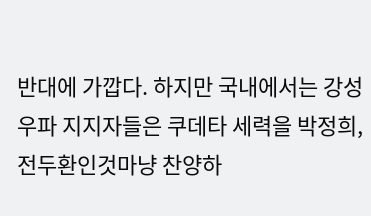반대에 가깝다. 하지만 국내에서는 강성 우파 지지자들은 쿠데타 세력을 박정희, 전두환인것마냥 찬양하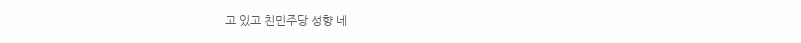고 있고 친민주당 성향 네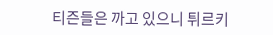티즌들은 까고 있으니 튀르키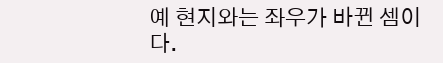예 현지와는 좌우가 바뀐 셈이다.